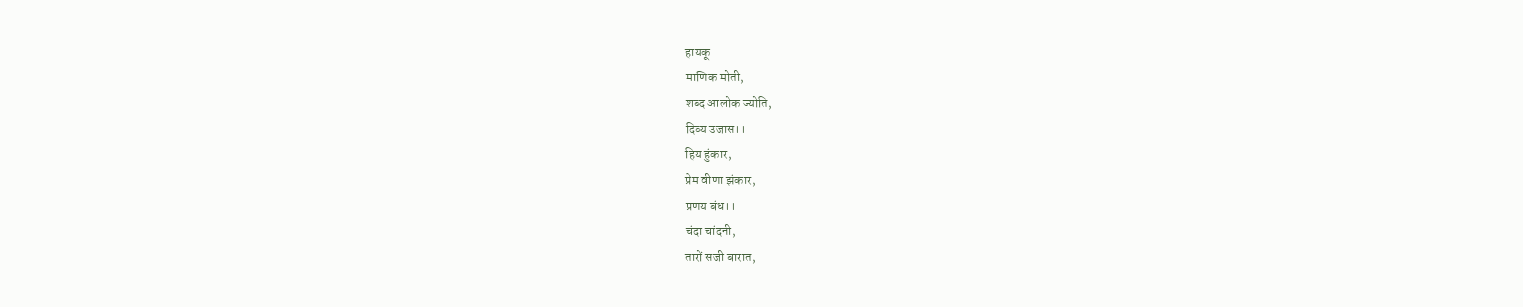हायकू
माणिक मोती,
शब्द आलोक ज्योति,
दिव्य उजास।।
हिय हुंकार,
प्रेम वीणा झंकार,
प्रणय बंध।।
चंदा चांदनी,
तारों सजी बारात,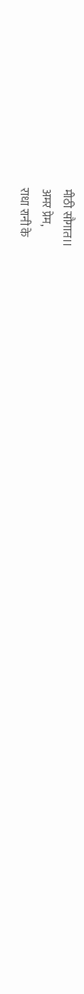मीठी सौगात।।
अमर प्रेम,
राधा रानी के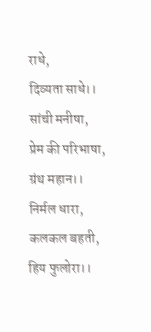राधे,
दिव्यता साधे।।
सांची मनीषा,
प्रेम की परिभाषा,
ग्रंथ महान।।
निर्मल धारा,
कलकल बहती,
हिय फुलोरा।।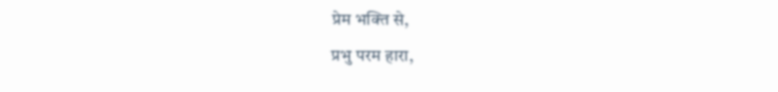प्रेम भक्ति से,
प्रभु परम हारा,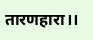तारणहारा।।